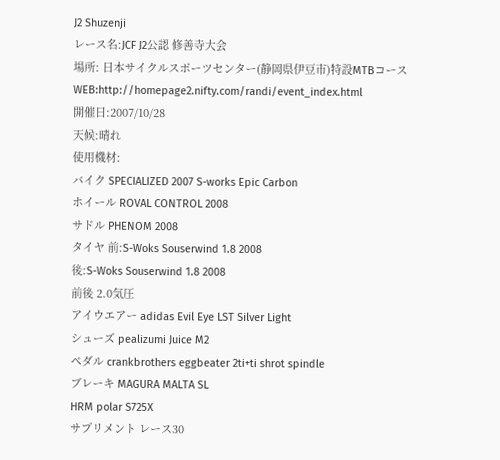J2 Shuzenji
レース名:JCF J2公認 修善寺大会
場所: 日本サイクルスポーツセンター(静岡県伊豆市)特設MTBコース
WEB:http://homepage2.nifty.com/randi/event_index.html
開催日:2007/10/28
天候:晴れ
使用機材:
バイク SPECIALIZED 2007 S-works Epic Carbon
ホイール ROVAL CONTROL 2008
サドル PHENOM 2008
タイヤ 前:S-Woks Souserwind 1.8 2008
後:S-Woks Souserwind 1.8 2008
前後 2.0気圧
アイウエアー adidas Evil Eye LST Silver Light
シューズ pealizumi Juice M2
ペダル crankbrothers eggbeater 2ti+ti shrot spindle
ブレーキ MAGURA MALTA SL
HRM polar S725X
サプリメント レース30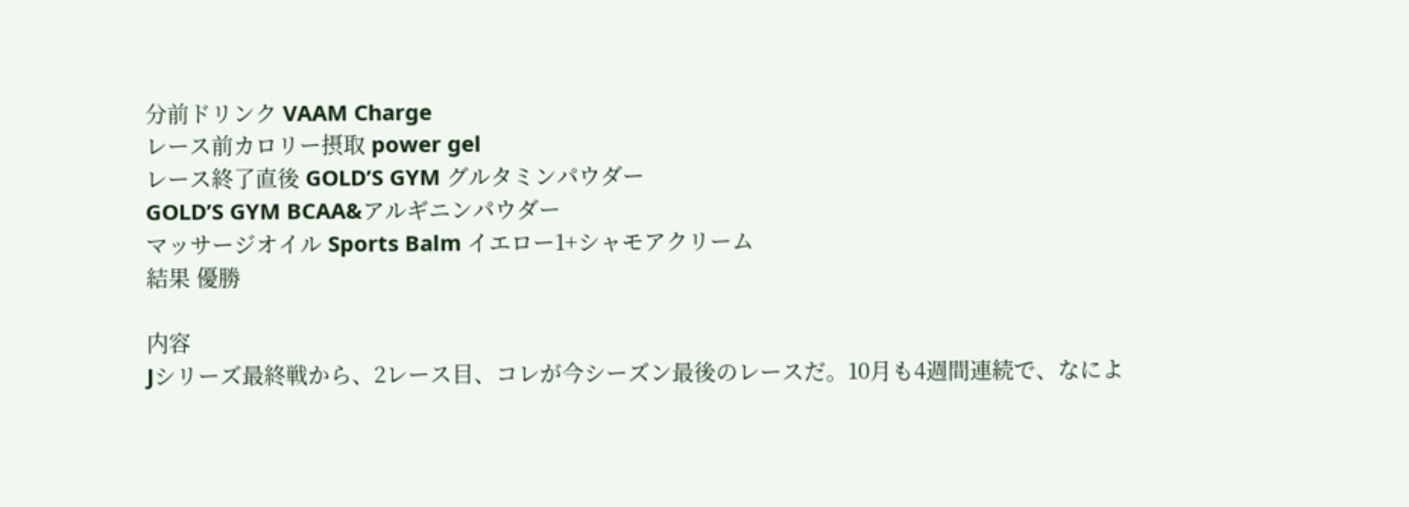分前ドリンク VAAM Charge
レース前カロリー摂取 power gel
レース終了直後 GOLD’S GYM グルタミンパウダー
GOLD’S GYM BCAA&アルギニンパウダー
マッサージオイル Sports Balm イエロー1+シャモアクリーム
結果 優勝

内容
Jシリーズ最終戦から、2レース目、コレが今シーズン最後のレースだ。10月も4週間連続で、なによ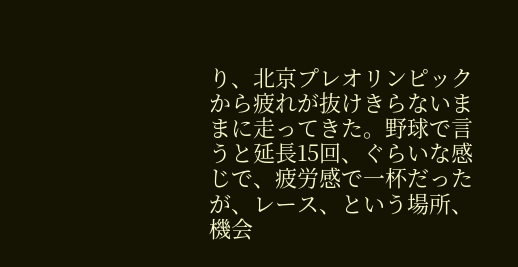り、北京プレオリンピックから疲れが抜けきらないままに走ってきた。野球で言うと延長15回、ぐらいな感じで、疲労感で一杯だったが、レース、という場所、機会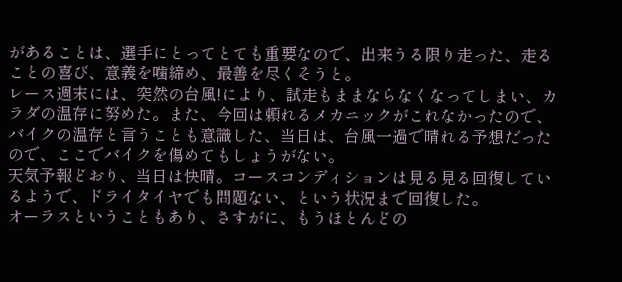があることは、選手にとってとても重要なので、出来うる限り走った、走ることの喜び、意義を噛締め、最善を尽くそうと。
レース週末には、突然の台風!により、試走もままならなくなってしまい、カラダの温存に努めた。また、今回は頼れるメカニックがこれなかったので、バイクの温存と言うことも意識した、当日は、台風一過で晴れる予想だったので、ここでバイクを傷めてもしょうがない。
天気予報どおり、当日は快晴。コースコンディションは見る見る回復しているようで、ドライタイヤでも問題ない、という状況まで回復した。
オーラスということもあり、さすがに、もうほとんどの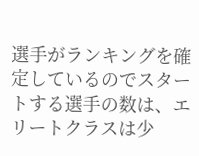選手がランキングを確定しているのでスタートする選手の数は、エリートクラスは少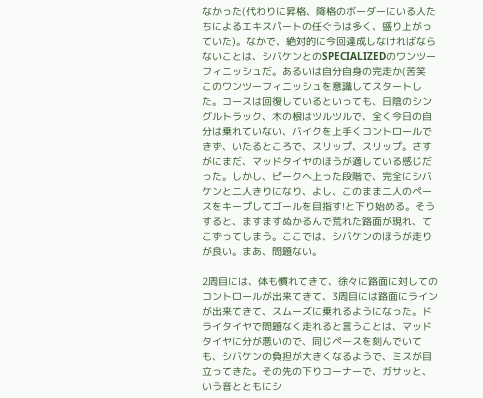なかった(代わりに昇格、降格のボーダーにいる人たちによるエキスパートの任ぐうは多く、盛り上がっていた)。なかで、絶対的に今回達成しなければならないことは、シバケンとのSPECIALIZEDのワンツーフィニッシュだ。あるいは自分自身の完走か(苦笑
このワンツーフィニッシュを意識してスタートした。コースは回復しているといっても、日陰のシングルトラック、木の根はツルツルで、全く今日の自分は乗れていない、バイクを上手くコントロールできず、いたるところで、スリップ、スリップ。さすがにまだ、マッドタイヤのほうが適している感じだった。しかし、ピークへ上った段階で、完全にシバケンと二人きりになり、よし、このまま二人のペースをキープしてゴールを目指す!と下り始める。そうすると、ますますぬかるんで荒れた路面が現れ、てこずってしまう。ここでは、シバケンのほうが走りが良い。まあ、問題ない。

2周目には、体も慣れてきて、徐々に路面に対してのコントロールが出来てきて、3周目には路面にラインが出来てきて、スムーズに乗れるようになった。ドライタイヤで問題なく走れると言うことは、マッドタイヤに分が悪いので、同じペースを刻んでいても、シバケンの負担が大きくなるようで、ミスが目立ってきた。その先の下りコーナーで、ガサッと、いう音とともにシ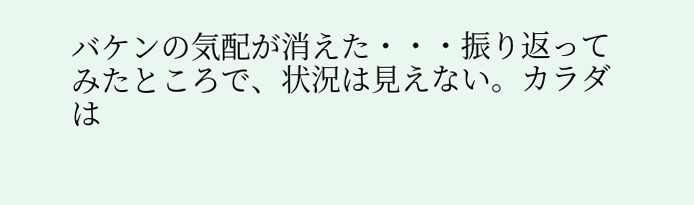バケンの気配が消えた・・・振り返ってみたところで、状況は見えない。カラダは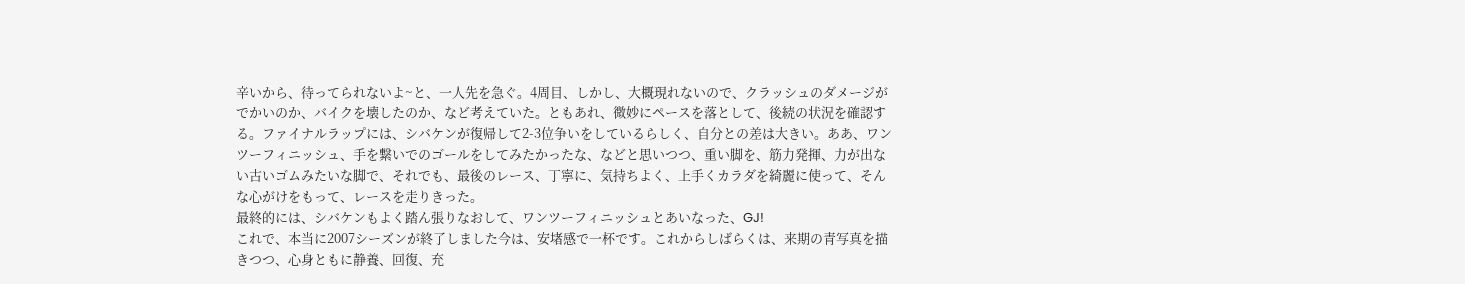辛いから、待ってられないよ~と、一人先を急ぐ。4周目、しかし、大概現れないので、クラッシュのダメージがでかいのか、バイクを壊したのか、など考えていた。ともあれ、微妙にペースを落として、後続の状況を確認する。ファイナルラップには、シバケンが復帰して2-3位争いをしているらしく、自分との差は大きい。ああ、ワンツーフィニッシュ、手を繋いでのゴールをしてみたかったな、などと思いつつ、重い脚を、筋力発揮、力が出ない古いゴムみたいな脚で、それでも、最後のレース、丁寧に、気持ちよく、上手くカラダを綺麗に使って、そんな心がけをもって、レースを走りきった。
最終的には、シバケンもよく踏ん張りなおして、ワンツーフィニッシュとあいなった、GJ!
これで、本当に2007シーズンが終了しました今は、安堵感で一杯です。これからしばらくは、来期の青写真を描きつつ、心身ともに静養、回復、充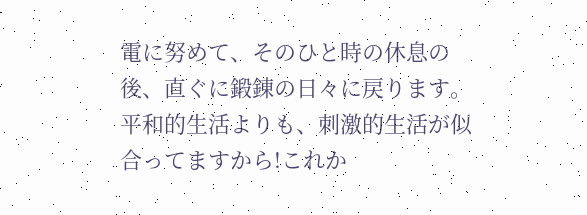電に努めて、そのひと時の休息の後、直ぐに鍛錬の日々に戻ります。平和的生活よりも、刺激的生活が似合ってますから!これか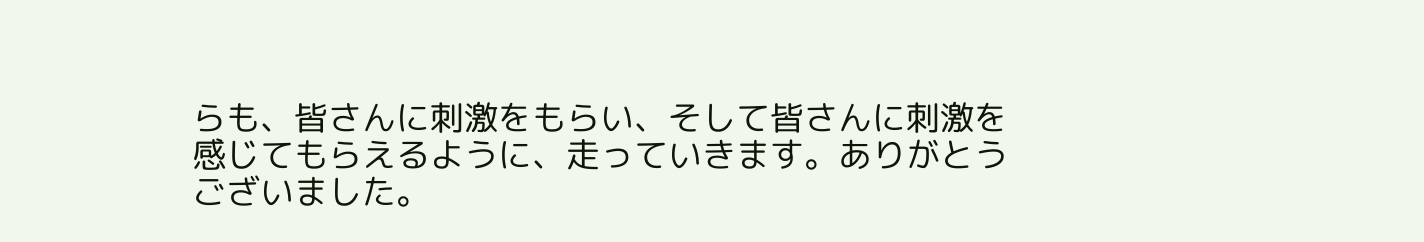らも、皆さんに刺激をもらい、そして皆さんに刺激を感じてもらえるように、走っていきます。ありがとうございました。